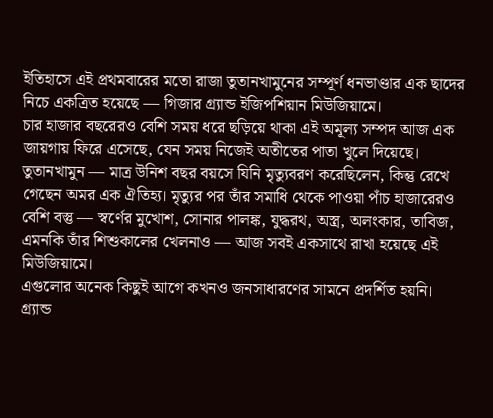ইতিহাসে এই প্রথমবারের মতো রাজা তুতানখামুনের সম্পূর্ণ ধনভাণ্ডার এক ছাদের নিচে একত্রিত হয়েছে — গিজার গ্র্যান্ড ইজিপশিয়ান মিউজিয়ামে।
চার হাজার বছরেরও বেশি সময় ধরে ছড়িয়ে থাকা এই অমূল্য সম্পদ আজ এক জায়গায় ফিরে এসেছে, যেন সময় নিজেই অতীতের পাতা খুলে দিয়েছে।
তুতানখামুন — মাত্র উনিশ বছর বয়সে যিনি মৃত্যুবরণ করেছিলেন, কিন্তু রেখে গেছেন অমর এক ঐতিহ্য। মৃত্যুর পর তাঁর সমাধি থেকে পাওয়া পাঁচ হাজারেরও বেশি বস্তু — স্বর্ণের মুখোশ, সোনার পালঙ্ক, যুদ্ধরথ, অস্ত্র, অলংকার, তাবিজ, এমনকি তাঁর শিশুকালের খেলনাও — আজ সবই একসাথে রাখা হয়েছে এই মিউজিয়ামে।
এগুলোর অনেক কিছুই আগে কখনও জনসাধারণের সামনে প্রদর্শিত হয়নি।
গ্র্যান্ড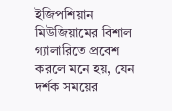ইজিপশিয়ান মিউজিয়ামের বিশাল গ্যালারিতে প্রবেশ করলে মনে হয়, যেন দর্শক সময়ের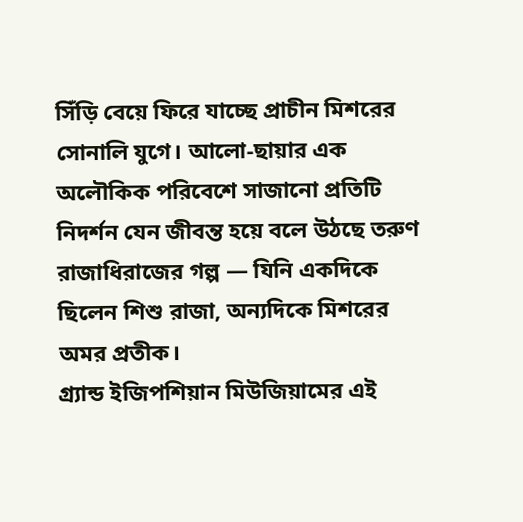সিঁড়ি বেয়ে ফিরে যাচ্ছে প্রাচীন মিশরের সোনালি যুগে। আলো-ছায়ার এক অলৌকিক পরিবেশে সাজানো প্রতিটি নিদর্শন যেন জীবন্ত হয়ে বলে উঠছে তরুণ রাজাধিরাজের গল্প — যিনি একদিকে ছিলেন শিশু রাজা, অন্যদিকে মিশরের অমর প্রতীক।
গ্র্যান্ড ইজিপশিয়ান মিউজিয়ামের এই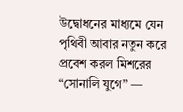উদ্বোধনের মাধ্যমে যেন পৃথিবী আবার নতুন করে প্রবেশ করল মিশরের “সোনালি যুগে” —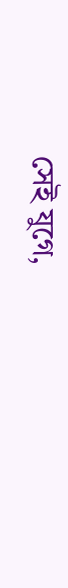সেই যুগে,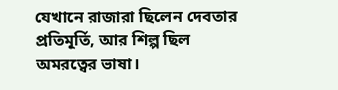যেখানে রাজারা ছিলেন দেবতার প্রতিমূর্তি, আর শিল্প ছিল অমরত্বের ভাষা।